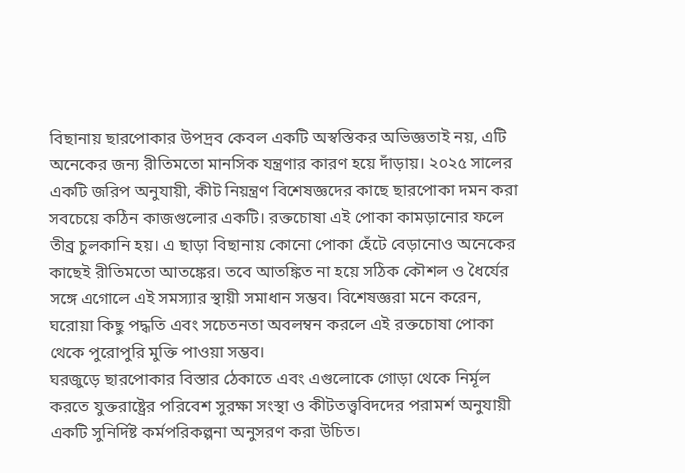বিছানায় ছারপোকার উপদ্রব কেবল একটি অস্বস্তিকর অভিজ্ঞতাই নয়, এটি অনেকের জন্য রীতিমতো মানসিক যন্ত্রণার কারণ হয়ে দাঁড়ায়। ২০২৫ সালের একটি জরিপ অনুযায়ী, কীট নিয়ন্ত্রণ বিশেষজ্ঞদের কাছে ছারপোকা দমন করা সবচেয়ে কঠিন কাজগুলোর একটি। রক্তচোষা এই পোকা কামড়ানোর ফলে তীব্র চুলকানি হয়। এ ছাড়া বিছানায় কোনো পোকা হেঁটে বেড়ানোও অনেকের কাছেই রীতিমতো আতঙ্কের। তবে আতঙ্কিত না হয়ে সঠিক কৌশল ও ধৈর্যের সঙ্গে এগোলে এই সমস্যার স্থায়ী সমাধান সম্ভব। বিশেষজ্ঞরা মনে করেন, ঘরোয়া কিছু পদ্ধতি এবং সচেতনতা অবলম্বন করলে এই রক্তচোষা পোকা থেকে পুরোপুরি মুক্তি পাওয়া সম্ভব।
ঘরজুড়ে ছারপোকার বিস্তার ঠেকাতে এবং এগুলোকে গোড়া থেকে নির্মূল করতে যুক্তরাষ্ট্রের পরিবেশ সুরক্ষা সংস্থা ও কীটতত্ত্ববিদদের পরামর্শ অনুযায়ী একটি সুনির্দিষ্ট কর্মপরিকল্পনা অনুসরণ করা উচিত।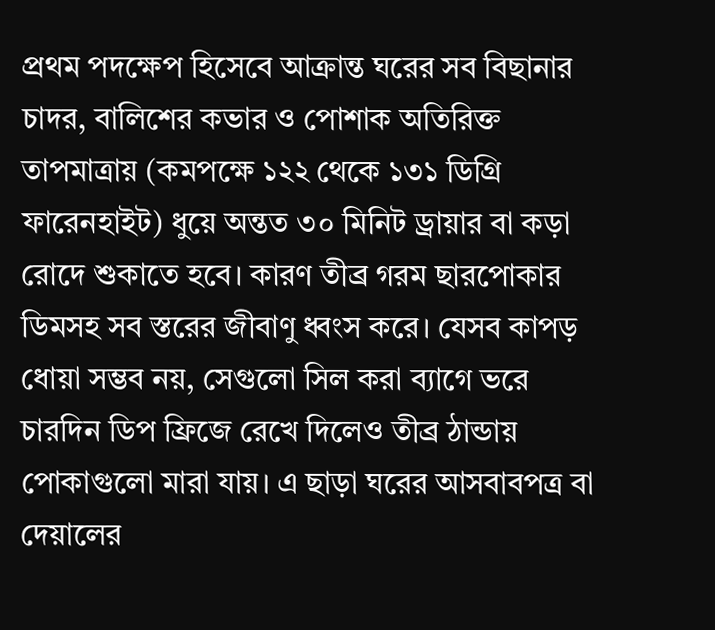প্রথম পদক্ষেপ হিসেবে আক্রান্ত ঘরের সব বিছানার চাদর, বালিশের কভার ও পোশাক অতিরিক্ত তাপমাত্রায় (কমপক্ষে ১২২ থেকে ১৩১ ডিগ্রি ফারেনহাইট) ধুয়ে অন্তত ৩০ মিনিট ড্রায়ার বা কড়া রোদে শুকাতে হবে। কারণ তীব্র গরম ছারপোকার ডিমসহ সব স্তরের জীবাণু ধ্বংস করে। যেসব কাপড় ধোয়া সম্ভব নয়, সেগুলো সিল করা ব্যাগে ভরে চারদিন ডিপ ফ্রিজে রেখে দিলেও তীব্র ঠান্ডায় পোকাগুলো মারা যায়। এ ছাড়া ঘরের আসবাবপত্র বা দেয়ালের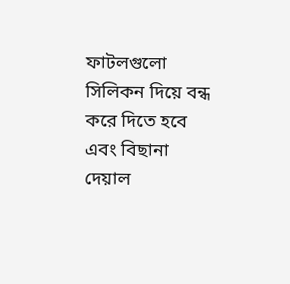ফাটলগুলো সিলিকন দিয়ে বন্ধ করে দিতে হবে এবং বিছানা দেয়াল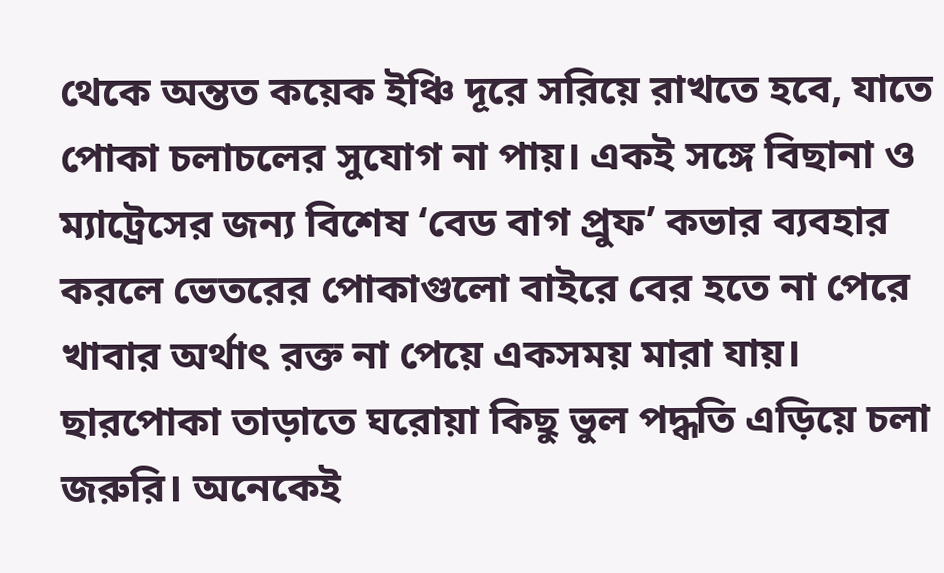থেকে অন্তত কয়েক ইঞ্চি দূরে সরিয়ে রাখতে হবে, যাতে পোকা চলাচলের সুযোগ না পায়। একই সঙ্গে বিছানা ও ম্যাট্রেসের জন্য বিশেষ ‘বেড বাগ প্রুফ’ কভার ব্যবহার করলে ভেতরের পোকাগুলো বাইরে বের হতে না পেরে খাবার অর্থাৎ রক্ত না পেয়ে একসময় মারা যায়।
ছারপোকা তাড়াতে ঘরোয়া কিছু ভুল পদ্ধতি এড়িয়ে চলা জরুরি। অনেকেই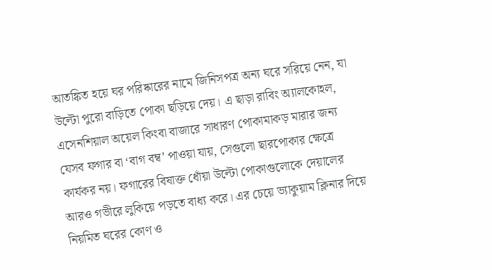আতঙ্কিত হয়ে ঘর পরিষ্কারের নামে জিনিসপত্র অন্য ঘরে সরিয়ে নেন, যা উল্টো পুরো বাড়িতে পোকা ছড়িয়ে দেয়। এ ছাড়া রাবিং অ্যালকোহল, এসেনশিয়াল অয়েল কিংবা বাজারে সাধারণ পোকামাকড় মারার জন্য যেসব ফগার বা ‘বাগ বম্ব’ পাওয়া যায়, সেগুলো ছারপোকার ক্ষেত্রে কার্যকর নয়। ফগারের বিষাক্ত ধোঁয়া উল্টো পোকাগুলোকে দেয়ালের আরও গভীরে লুকিয়ে পড়তে বাধ্য করে। এর চেয়ে ভ্যাকুয়াম ক্লিনার দিয়ে নিয়মিত ঘরের কোণ ও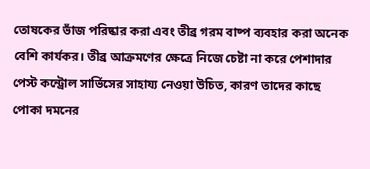তোষকের ভাঁজ পরিষ্কার করা এবং তীব্র গরম বাষ্প ব্যবহার করা অনেক বেশি কার্যকর। তীব্র আক্রমণের ক্ষেত্রে নিজে চেষ্টা না করে পেশাদার পেস্ট কন্ট্রোল সার্ভিসের সাহায্য নেওয়া উচিত, কারণ তাদের কাছে পোকা দমনের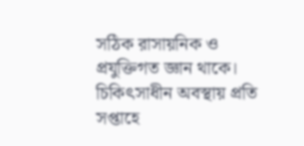সঠিক রাসায়নিক ও প্রযুক্তিগত জ্ঞান থাকে। চিকিৎসাধীন অবস্থায় প্রতি সপ্তাহে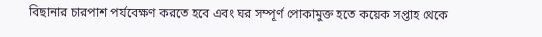বিছানার চারপাশ পর্যবেক্ষণ করতে হবে এবং ঘর সম্পূর্ণ পোকামুক্ত হতে কয়েক সপ্তাহ থেকে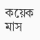কয়েক মাস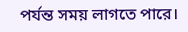পর্যন্ত সময় লাগতে পারে।